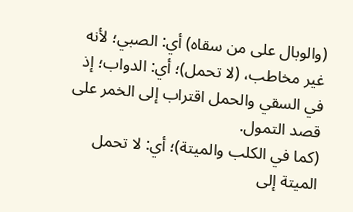(والوبال على من سقاه) أي: الصبي؛ لأنه غير مخاطب، (لا تحمل)؛ أي: الدواب؛ إذ في السقي والحمل اقتراب إلى الخمر على قصد التمول.
(كما في الكلب والميتة)؛ أي: لا تحمل الميتة إلى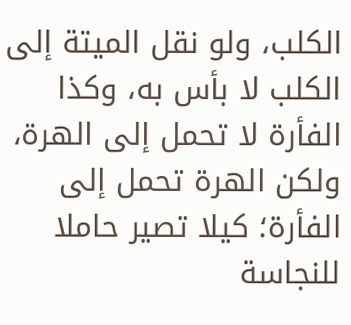الكلب، ولو نقل الميتة إلى الكلب لا بأس به، وكذا الفأرة لا تحمل إلى الهرة، ولكن الهرة تحمل إلى الفأرة؛ كيلا تصير حاملا للنجاسة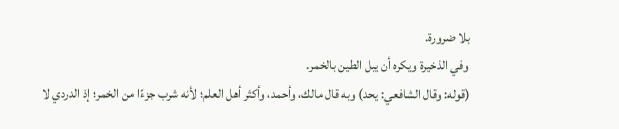بلا ضرورة.
وفي الذخيرة ويكره أن يبل الطين بالخمر.
(قوله: وقال الشافعي: يحد) وبه قال مالك، وأحمد، وأكثر أهل العلم؛ لأنه شرب جزءًا من الخمر؛ إذ الدردي لا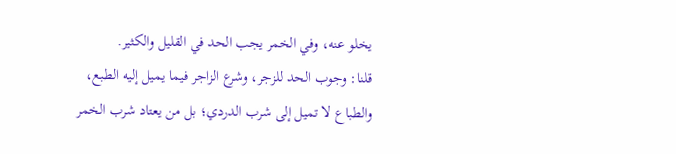يخلو عنه، وفي الخمر يجب الحد في القليل والكثير.
قلنا: وجوب الحد للزجر، وشرع الزاجر فيما يميل إليه الطبع، والطباع لا تميل إلى شرب الدردي؛ بل من يعتاد شرب الخمر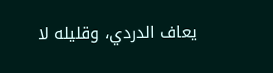يعاف الدردي، وقليله لا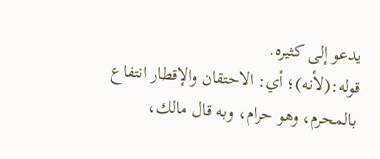يدعو إلى كثيره.
قوله:(لأنه)؛ أي: الاحتقان والإقطار انتفاع بالمحرم، وهو حرام، وبه قال مالك،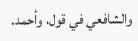والشافعي في قول، وأحمد.